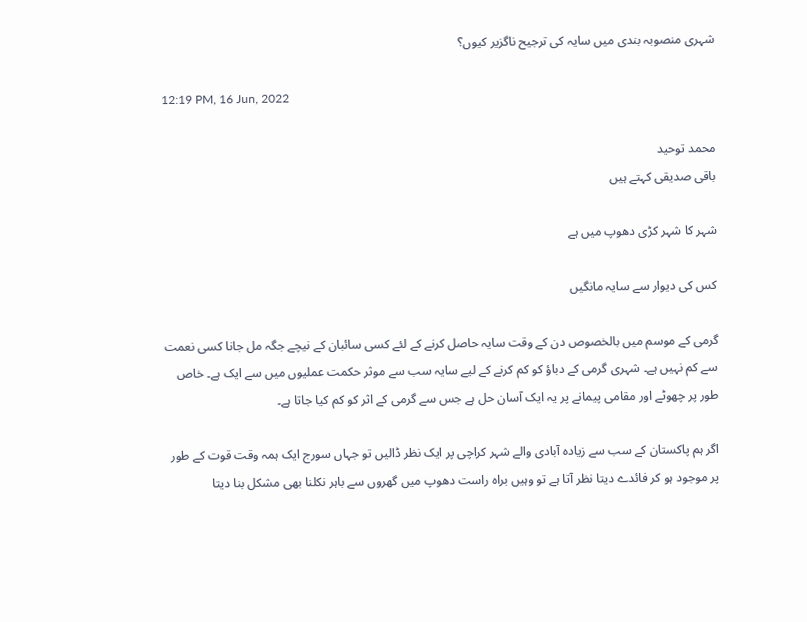شہری منصوبہ بندی میں سایہ کی ترجیح ناگزیر کیوں؟

12:19 PM, 16 Jun, 2022

محمد توحید
باقی صدیقی کہتے ہیں

شہر کا شہر کڑی دھوپ میں ہے

کس کی دیوار سے سایہ مانگیں

گرمی کے موسم میں بالخصوص دن کے وقت سایہ حاصل کرنے کے لئے کسی سائبان کے نیچے جگہ مل جانا کسی نعمت سے کم نہیں ہے۔ شہری گرمی کے دباؤ کو کم کرنے کے لیے سایہ سب سے موثر حکمت عملیوں میں سے ایک ہے۔ خاص طور پر چھوٹے اور مقامی پیمانے پر یہ ایک آسان حل ہے جس سے گرمی کے اثر کو کم کیا جاتا ہے۔

اگر ہم پاکستان کے سب سے زیادہ آبادی والے شہر کراچی پر ایک نظر ڈالیں تو جہاں سورج ایک ہمہ وقت قوت کے طور پر موجود ہو کر فائدے دیتا نظر آتا ہے تو وہیں براہ راست دھوپ میں گھروں سے باہر نکلنا بھی مشکل بنا دیتا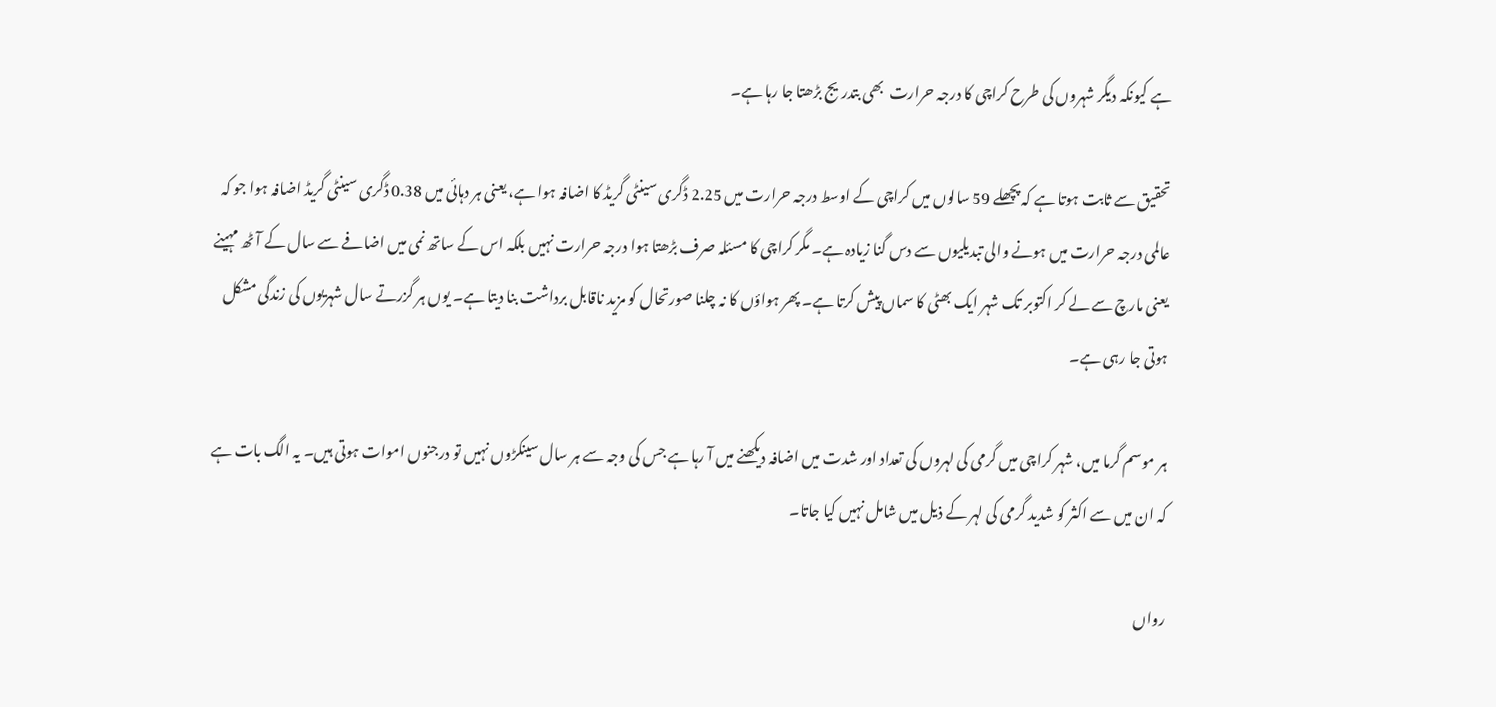ہے کیونکہ دیگر شہروں کی طرح کراچی کا درجہ حرارت  بھی بتدریج بڑھتا جا رہا ہے۔

تحقیق سے ثابت ہوتا ہے کہ پچھلے 59 سالوں میں کراچی کے اوسط درجہ حرارت میں 2.25 ڈگری سینٹی گریڈ کا اضافہ ہوا ہے، یعنی ہر دہائی میں 0.38 ڈگری سینٹی گریڈ اضافہ ہوا جو کہ عالمی درجہ حرارت میں ہونے والی تبدیلیوں سے دس گنا زیادہ ہے۔ مگر کراچی کا مسئلہ صرف بڑھتا ہوا درجہ حرارت نہیں بلکہ اس کے ساتھ نمی میں اضافے سے سال کے آٹھ مہینے یعنی مارچ سے لے کر اکتوبر تک شہر ایک بھٹی کا سماں پیش کرتا ہے۔ پھر ہواؤں کا نہ چلنا صورتحال کو مزید ناقابل برداشت بنا دیتا ہے۔ یوں ہر گزرتے سال شہریوں کی زندگی مشکل ہوتی جا رہی ہے۔

ہر موسم گرما میں، شہر کراچی میں گرمی کی لہروں کی تعداد اور شدت میں اضافہ دیکھنے میں آ رہا ہے جس کی وجہ سے ہر سال سینکڑوں نہیں تو درجنوں اموات ہوتی ہیں۔ یہ الگ بات ہے کہ ان میں سے اکثر کو شدید گرمی کی لہر کے ذیل میں شامل نہیں کیا جاتا۔

رواں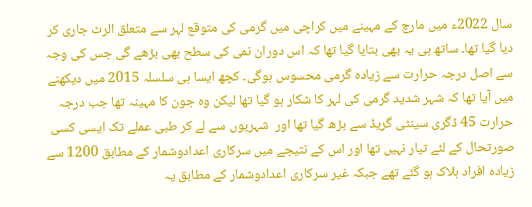سال 2022ء میں مارچ کے مہینے میں کراچی میں گرمی کی متوقع لہر سے متعلق الرٹ جاری کر دیا گیا تھا۔ ساتھ ہی یہ بھی بتایا گیا تھا کہ اس دوران نمی کی سطح بھی بڑھے گی جس کی وجہ سے اصل درجہ حرارت سے زیادہ گرمی محسوس ہوگی۔ کچھ ایسا ہی سلسلہ 2015 میں دیکھنے میں آیا تھا کہ شہر شدید گرمی کی لہر کا شکار ہو گیا تھا لیکن وہ جون کا مہینہ تھا جب درجہ حرارت 45 ڈگری سینٹی گریڈ سے بڑھ گیا تھا اور  شہریوں سے لے کر طبی عملے تک ایسی کسی صورتحال کے لئے تیار نہیں تھا اور اس کے نتیجے میں سرکاری اعدادوشمار کے مطابق 1200 سے زیادہ افراد ہلاک ہو گئے تھے جبکہ غیر سرکاری اعدادوشمار کے مطابق یہ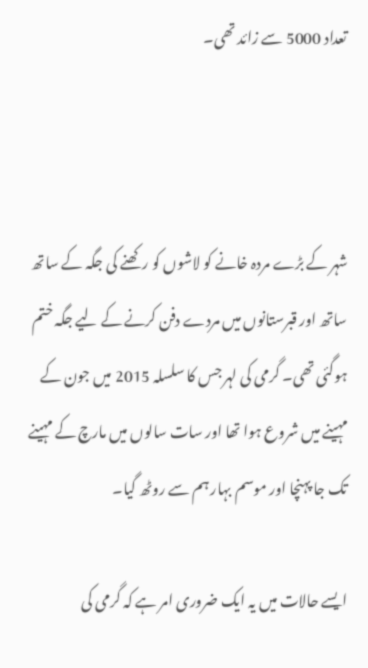تعداد 5000 سے زائد تھی۔



شہر کے بڑے مردہ خانے کو لاشوں کو رکھنے کی جگہ کے ساتھ ساتھ اور قبرستانوں میں مردے دفن کرنے کے لیے جگہ ختم ہوگئی تھی۔ گرمی کی لہر جس کا سلسلہ 2015 میں جون کے مہینے میں شروع ہوا تھا اور سات سالوں میں مارچ کے مہینے تک جا پہنچا اور موسم بہار ہم سے روٹھ گیا۔

ایسے حالات میں یہ ایک ضروری امر ہے کہ گرمی کی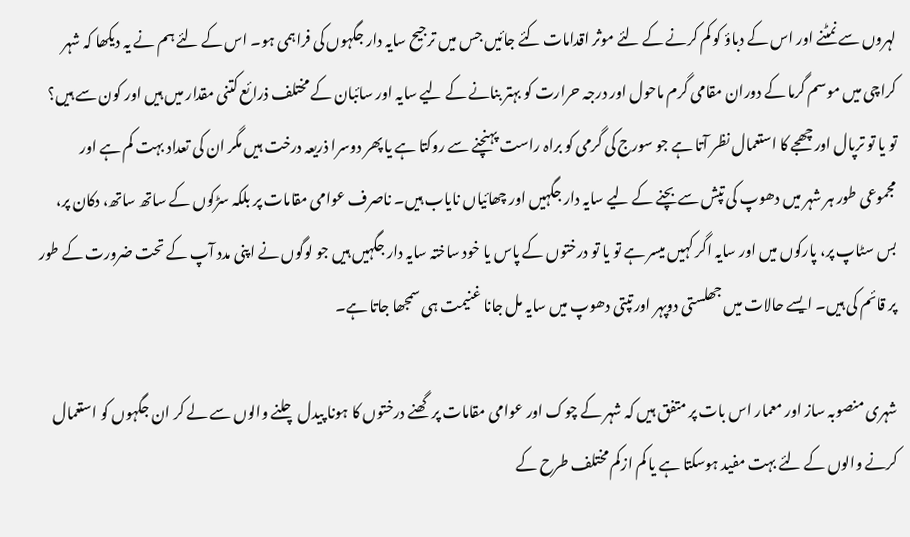لہروں سے نمٹنے اور اس کے دباؤ کو کم کرنے کے لئے موثر اقدامات کئے جائیں جس میں ترجیح سایہ دار جگہوں کی فراہمی ہو۔ اس کے لئے ہم نے یہ دیکھا کہ شہر کراچی میں موسم گرما کے دوران مقامی گرم ماحول اور درجہ حرارت کو بہتر بنانے کے لیے سایہ اور سائبان کے مختلف ذرائع کتنی مقدار میں ہیں اور کون سے ہیں؟ تو یا تو ترپال اور چھجے کا استعمال نظر آتا ہے جو سورج کی گرمی کو براہ راست پہنچنے سے روکتا ہے یا پھر دوسرا ذریعہ درخت ہیں مگر ان کی تعداد بہت کم ہے اور مجموعی طور ہر شہر میں دھوپ کی تپش سے بچنے کے لیے سایہ دار جگہیں اور چھائیاں نایاب ہیں۔ ناصرف عوامی مقامات پر بلکہ سڑکوں کے ساتھ ساتھ، دکان پر، بس سٹاپ پر، پارکوں میں اور سایہ اگر کہیں میسر ہے تو یا تو درختوں کے پاس یا خود ساختہ سایہ دار جگہیں ہیں جو لوگوں نے اپنی مدد آپ کے تحت ضرورت کے طور پر قائم کی ہیں۔ ایسے حالات میں جھلستی دوپہر اور تپتی دھوپ میں سایہ مل جانا غنیمت ہی سمجھا جاتا ہے۔

شہری منصوبہ ساز اور معمار اس بات پر متفق ہیں کہ شہر کے چوک اور عوامی مقامات پر گھنے درختوں کا ہونا پیدل چلنے والوں سے لے کر ان جگہوں کو استعمال کرنے والوں کے لئے بہت مفید ہوسکتا ہے یا کم ازکم مختلف طرح کے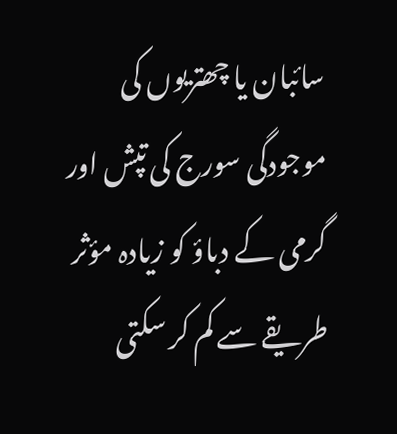سائبان یا چھتریوں کی موجودگی سورج کی تپش اور گرمی کے دباؤ کو زیادہ مؤثر طریقے سے کم کر سکتی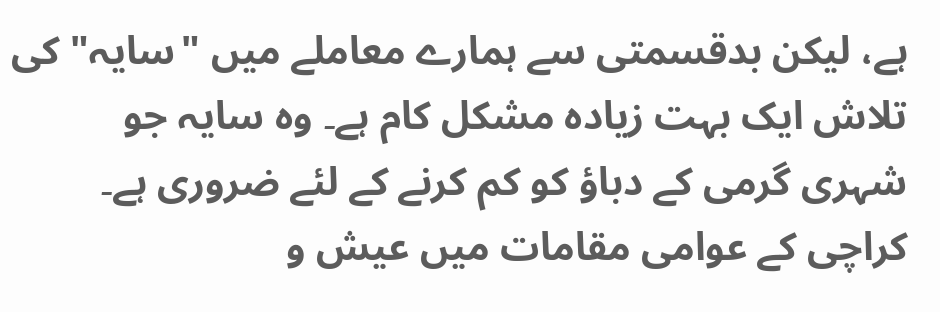ہے، لیکن بدقسمتی سے ہمارے معاملے میں "سایہ" کی تلاش ایک بہت زیادہ مشکل کام ہے۔ وہ سایہ جو شہری گرمی کے دباؤ کو کم کرنے کے لئے ضروری ہے۔ کراچی کے عوامی مقامات میں عیش و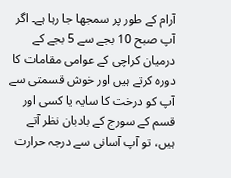آرام کے طور پر سمجھا جا رہا ہے۔ اگر آپ صبح 10 بجے سے 5 بجے کے درمیان کراچی کے عوامی مقامات کا دورہ کرتے ہیں اور خوش قسمتی سے آپ کو درخت کا سایہ یا کسی اور قسم کے سورج کے بادبان نظر آتے ہیں، تو آپ آسانی سے درجہ حرارت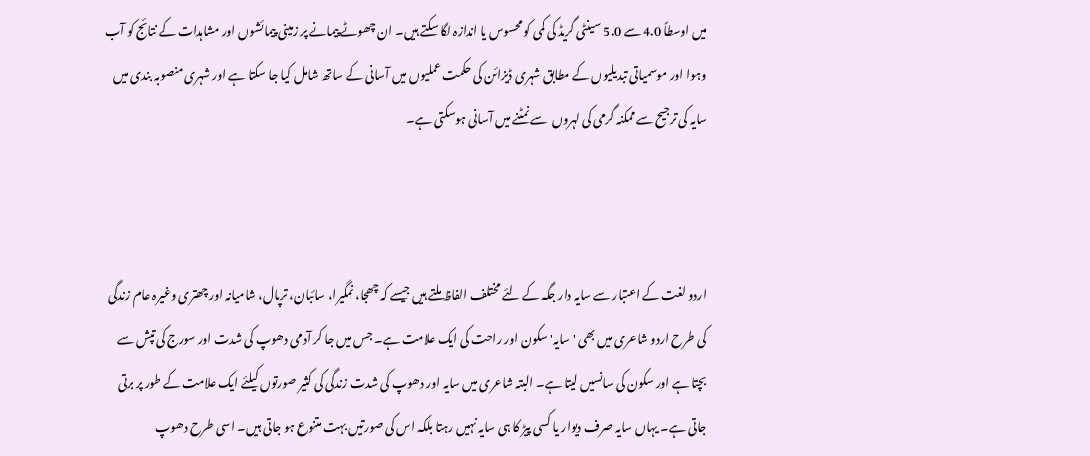میں اوسطاً 4.0 سے 5.0 سینٹی گریڈ کی کمی کو محسوس یا اندازہ لگا سکتے ہیں۔ ان چھوٹے پیمانے پر زمینی پیمائشوں اور مشاہدات کے نتائج کو آب وہوا اور موسمیاتی تبدیلیوں کے مطابق شہری ڈیزائن کی حکمت عملیوں میں آسانی کے ساتھ شامل کیا جا سکتا ہے اور شہری منصوبہ بندی میں سایہ کی ترجیح سے ممکنہ گرمی کی لہروں  سے نمٹنے میں آسانی ہوسکتی ہے۔



اردو لغت کے اعتبار سے سایہ دار جگہ کے لئے مختلف الفاظ ملتے ہیں جیسے کہ چھجا، نمگیرا، سائبان، ترپال، شامیانہ اور چھتری وغیرہ عام زندگی کی طرح اردو شاعری میں بھی ' سایہ' سکون اور راحت کی ایک علامت ہے۔ جس میں جا کر آدمی دھوپ کی شدت اور سورج کی تپش سے بچتا ہے اور سکون کی سانسیں لیتا ہے۔ البتہ شاعری میں سایہ اور دھوپ کی شدت زندگی کی کثیر صورتوں کیلئے ایک علامت کے طور پر برتی جاتی ہے۔ یہاں سایہ صرف دیوار یا کسی پیڑ کا ہی سایہ نہیں رہتا بلکہ اس کی صورتیں بہت متنوع ہو جاتی ہیں۔ اسی طرح دھوپ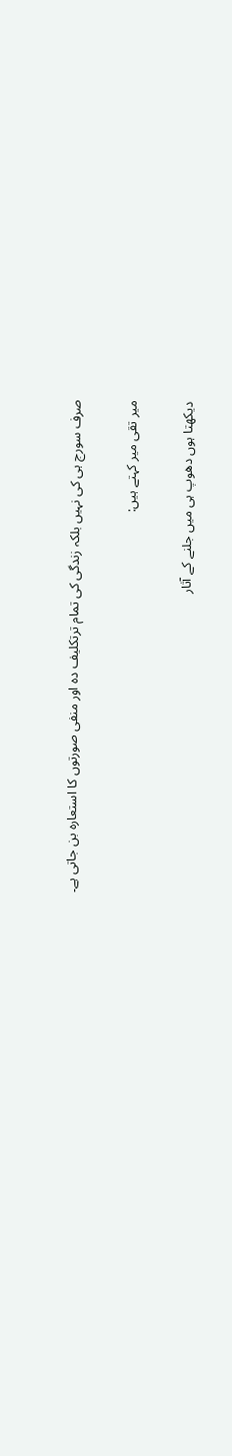صرف سورج ہی کی نہیں بلکہ زندگی کی تمام ترتکلیف دہ اور منفی صورتوں کا استعارہ بن جاتی ہے۔

میر تقی میر کہتے ہیں:

دیکھتا ہوں دھوپ ہی میں جلنے کے آثار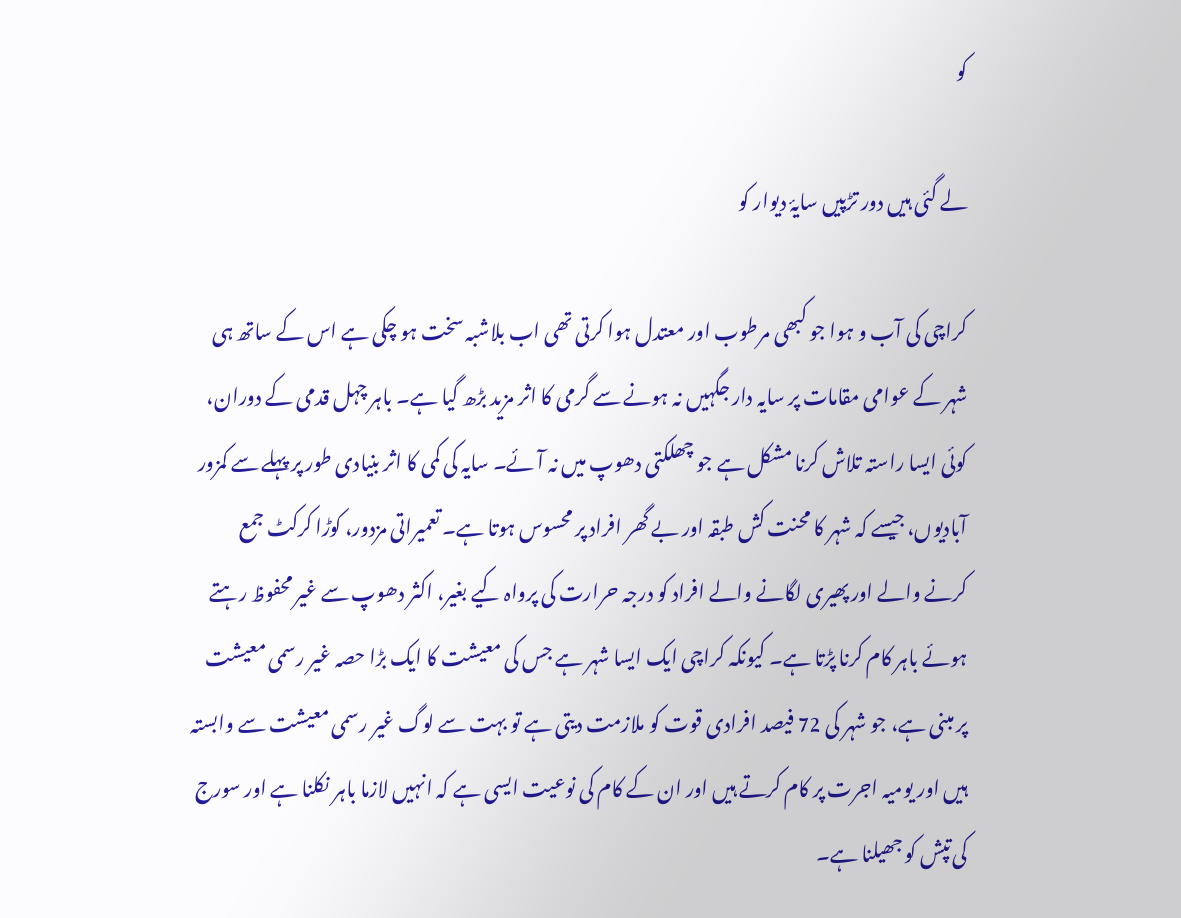کو

لے گئی ہیں دور تڑپیں سایۂ دیوار کو

کراچی کی آب و ہوا جو کبھی مرطوب اور معتدل ہوا کرتی تھی اب بلاشبہ سخت ہو چکی ہے اس کے ساتھ ہی شہر کے عوامی مقامات پر سایہ دار جگہیں نہ ہونے سے گرمی کا اثر مزید بڑھ گیا ہے۔ باہر چہل قدمی کے دوران، کوئی ایسا راستہ تلاش کرنا مشکل ہے جو چھلکتی دھوپ میں نہ آئے۔ سایہ کی کمی کا اثر بنیادی طور پر پہلے سے کمزور آبادیوں، جیسے کہ شہر کا محنت کش طبقہ اور بے گھر افراد پر محسوس ہوتا ہے۔ تعمیراتی مزدور، کوڑا کرکٹ جمع کرنے والے اور پھیری لگانے والے افراد کو درجہ حرارت کی پرواہ کیے بغیر، اکثر دھوپ سے غیر محفوظ رہتے ہوئے باہر کام کرنا پڑتا ہے۔ کیونکہ کراچی ایک ایسا شہر ہے جس کی معیشت کا ایک بڑا حصہ غیر رسمی معیشت پر مبنی ہے، جو شہر کی 72 فیصد افرادی قوت کو ملازمت دیتی ہے تو بہت سے لوگ غیر رسمی معیشت سے وابستہ ہیں اور یومیہ اجرت پر کام کرتے ہیں اور ان کے کام کی نوعیت ایسی ہے کہ انہیں لازما باہر نکلنا ہے اور سورج کی تپش کو جھیلنا ہے۔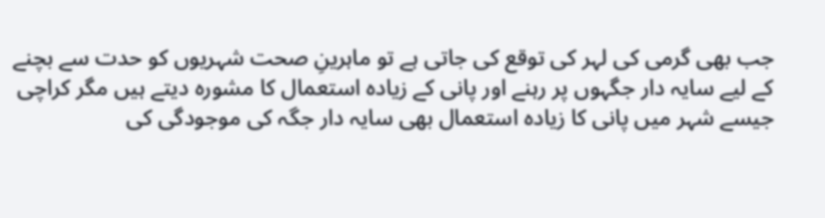جب بھی گرمی کی لہر کی توقع کی جاتی ہے تو ماہرینِ صحت شہریوں کو حدت سے بچنے کے لیے سایہ دار جگہوں پر رہنے اور پانی کے زیادہ استعمال کا مشورہ دیتے ہیں مگر کراچی جیسے شہر میں پانی کا زیادہ استعمال بھی سایہ دار جگہ کی موجودگی کی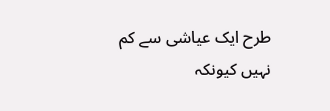طرح ایک عیاشی سے کم نہیں کیونکہ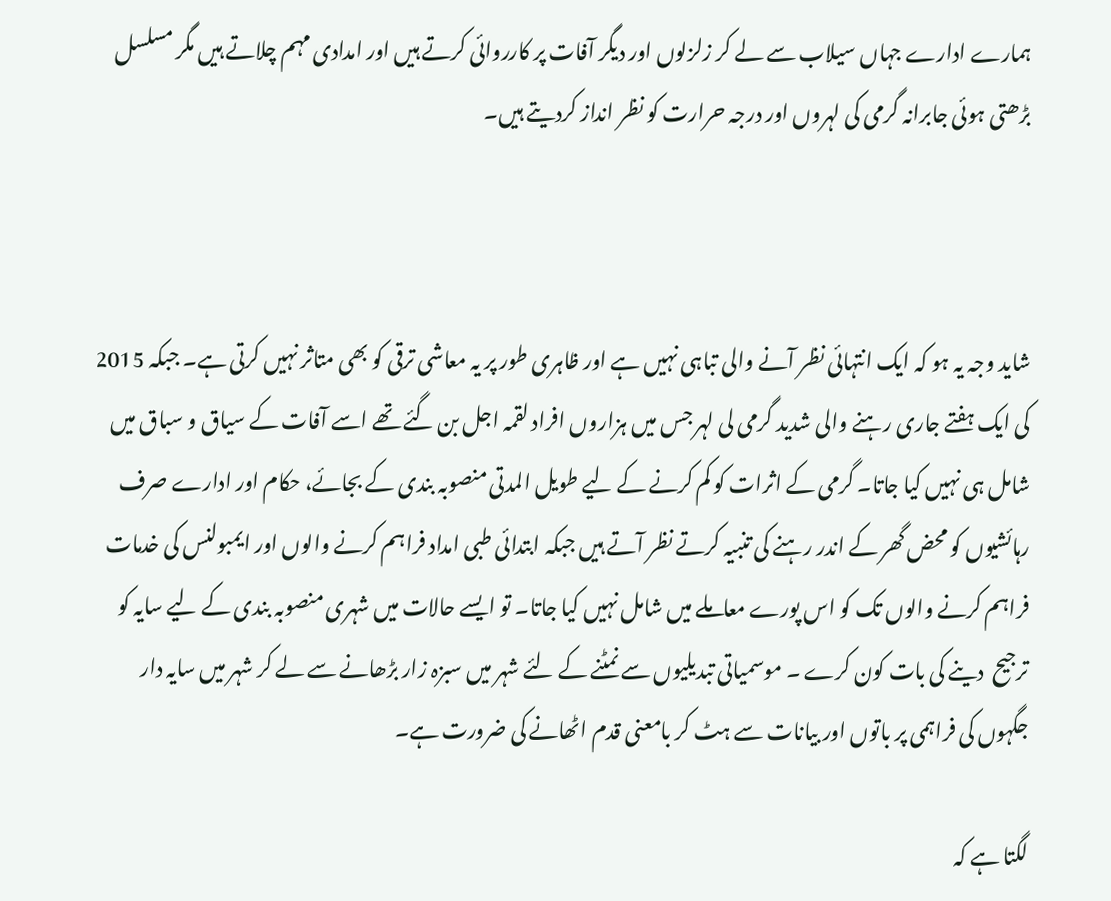ہمارے ادارے جہاں سیلاب سے لے کر زلزلوں اور دیگر آفات پر کارروائی کرتے ہیں اور امدادی مہم چلاتے ہیں مگر مسلسل بڑھتی ہوئی جابرانہ گرمی کی لہروں اور درجہ حرارت کو نظر انداز کردیتے ہیں۔



شاید وجہ یہ ہو کہ ایک انتہائی نظر آنے والی تباہی نہیں ہے اور ظاہری طور پر یہ معاشی ترقی کو بھی متاثر نہیں کرتی ہے۔ جبکہ 2015 کی ایک ہفتے جاری رہنے والی شدید گرمی لی لہر جس میں ہزاروں افراد لقمہ اجل بن گئے تھے اسے آفات کے سیاق و سباق میں شامل ہی نہیں کیا جاتا۔ گرمی کے اثرات کو کم کرنے کے لیے طویل المدتی منصوبہ بندی کے بجائے، حکام اور ادارے صرف رہائشیوں کو محض گھر کے اندر رہنے کی تنبیہ کرتے نظر آتے ہیں جبکہ ابتدائی طبی امداد فراہم کرنے والوں اور ایمبولنس کی خدمات فراہم کرنے والوں تک کو اس پورے معاملے میں شامل نہیں کیا جاتا۔ تو ایسے حالات میں شہری منصوبہ بندی کے لیے سایہ کو ترجیح  دینے کی بات کون کرے ۔ موسمیاتی تبدیلیوں سے نمٹنے کے لئے شہر میں سبزہ زار بڑھانے سے لے کر شہر میں سایہ دار جگہوں کی فراہمی پر باتوں اور بیانات سے ہٹ کر بامعنی قدم اٹھانے کی ضرورت ہے۔

لگتا ہے کہ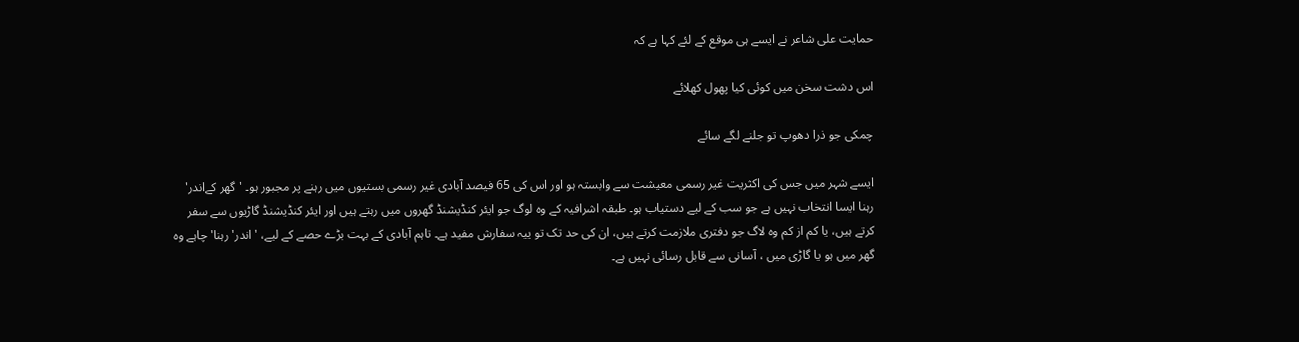حمایت علی شاعر نے ایسے ہی موقع کے لئے کہا ہے کہ

اس دشت سخن میں کوئی کیا پھول کھلائے

چمکی جو ذرا دھوپ تو جلنے لگے سائے

ایسے شہر میں جس کی اکثریت غیر رسمی معیشت سے وابستہ ہو اور اس کی 65 فیصد آبادی غیر رسمی بستیوں میں رہنے پر مجبور ہو۔ 'گھر کےاندر' رہنا ایسا انتخاب نہیں ہے جو سب کے لیے دستیاب ہو۔ طبقہ اشرافیہ کے وہ لوگ جو ایئر کنڈیشنڈ گھروں میں رہتے ہیں اور ایئر کنڈیشنڈ گاڑیوں سے سفر کرتے ہیں، یا کم از کم وہ لاگ جو دفتری ملازمت کرتے ہیں، ان کی حد تک تو ییہ سفارش مفید ہے۔ تاہم آبادی کے بہت بڑے حصے کے لیے، 'اندر' رہنا' چاہے وہ گھر میں ہو یا گاڑی میں ، آسانی سے قابل رسائی نہیں ہے۔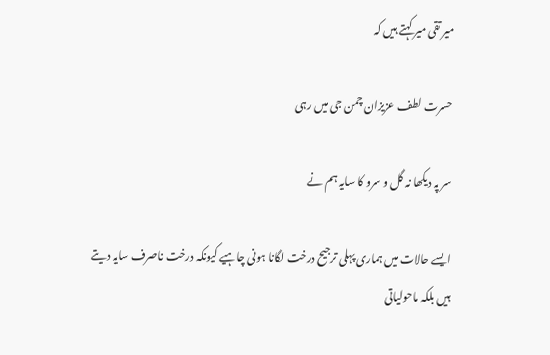میر تقی میر کہتے ہیں کہ

حسرت لطف عزیزان چمن جی میں رہی

سر پہ دیکھا نہ گل و سرو کا سایہ ہم نے

ایسے حالات میں ہماری پہلی ترجیح درخت لگانا ہونی چاہیے کیونکہ درخت ناصرف سایہ دیتے ہیں بلکہ ماحولیاتی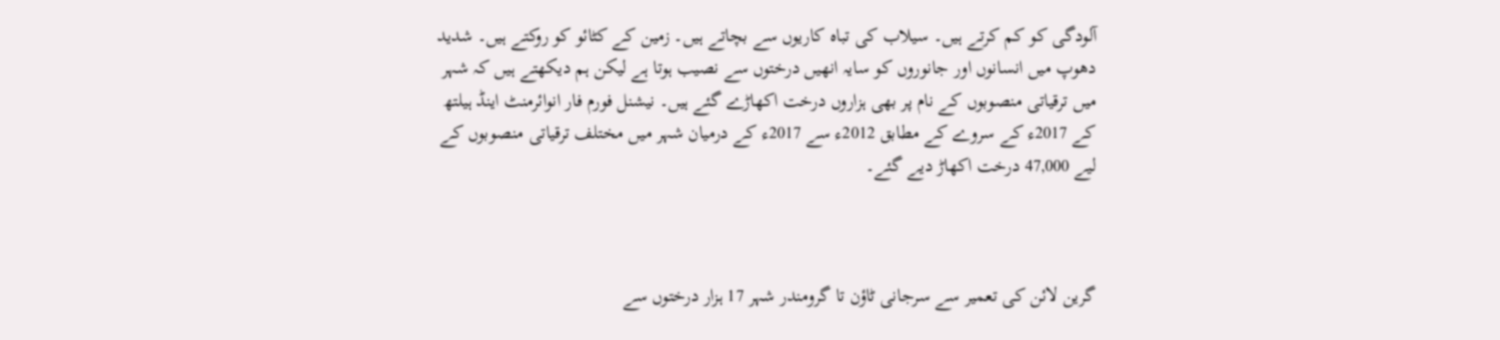آلودگی کو کم کرتے ہیں۔ سیلاب کی تباہ کاریوں سے بچاتے ہیں۔ زمین کے کٹائو کو روکتے ہیں۔ شدید دھوپ میں انسانوں اور جانوروں کو سایہ انھیں درختوں سے نصیب ہوتا ہے لیکن ہم دیکھتے ہیں کہ شہر میں ترقیاتی منصوبوں کے نام پر بھی ہزاروں درخت اکھاڑے گئے ہیں۔ نیشنل فورم فار انوائرمنٹ اینڈ ہیلتھ کے 2017ء کے سروے کے مطابق 2012ء سے 2017ء کے درمیان شہر میں مختلف ترقیاتی منصوبوں کے لیے 47,000 درخت اکھاڑ دیے گئے۔



گرین لائن کی تعمیر سے سرجانی ٹاؤن تا گرومندر شہر 17 ہزار درختوں سے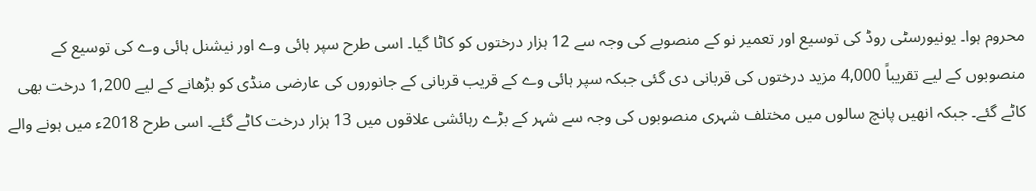محروم ہوا۔ یونیورسٹی روڈ کی توسیع اور تعمیر نو کے منصوبے کی وجہ سے 12 ہزار درختوں کو کاٹا گیا۔ اسی طرح سپر ہائی وے اور نیشنل ہائی وے کی توسیع کے منصوبوں کے لیے تقریباً 4,000 مزید درختوں کی قربانی دی گئی جبکہ سپر ہائی وے کے قریب قربانی کے جانوروں کی عارضی منڈی کو بڑھانے کے لیے 1,200 درخت بھی کاٹے گئے۔ جبکہ انھیں پانچ سالوں میں مختلف شہری منصوبوں کی وجہ سے شہر کے بڑے رہائشی علاقوں میں 13 ہزار درخت کاٹے گئے۔ اسی طرح 2018ء میں ہونے والے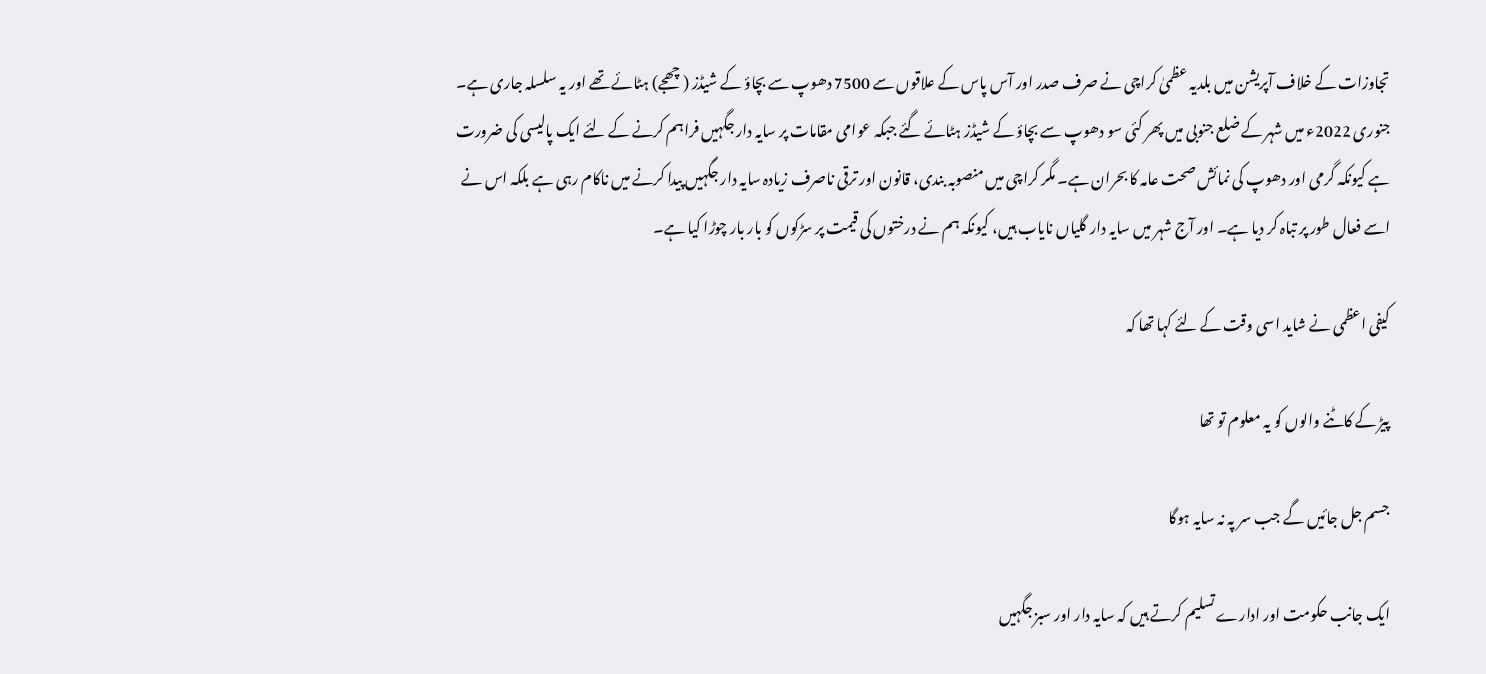تجاوزات کے خلاف آپریشن میں بلدیہ عظمیٰ کراچی نے صرف صدر اور آس پاس کے علاقوں سے 7500 دھوپ سے بچاؤ کے شیڈز ( چھجے) ہٹائے تھے اور یہ سلسلہ جاری ہے۔ جنوری 2022ء میں شہر کے ضلع جنوبی میں پھر کئی سو دھوپ سے بچاؤ کے شیڈز ہٹائے گئے جبکہ عوامی مقامات پر سایہ دار جگہیں فراہم کرنے کے لئے ایک پالیسی کی ضرورت ہے کیونکہ گرمی اور دھوپ کی نمائش صحت عامہ کا بحران ہے۔ مگر کراچی میں منصوبہ بندی، قانون اور ترقی ناصرف زیادہ سایہ دار جگہیں پیدا کرنے میں ناکام رہی ہے بلکہ اس نے اسے فعال طور پر تباہ کر دیا ہے۔ اور آج شہر میں سایہ دار گلیاں نایاب ہیں، کیونکہ ہم نے درختوں کی قیمت پر سڑکوں کو بار بار چوڑا کیا ہے۔

کیفی اعظمی نے شاید اسی وقت کے لئے کہا تھا کہ

پیڑ کے کاٹنے والوں کو یہ معلوم تو تھا

جسم جل جائیں گے جب سر پہ نہ سایہ ہوگا

ایک جانب حکومت اور ادارے تسلیم کرتے ہیں کہ سایہ دار اور سبز جگہیں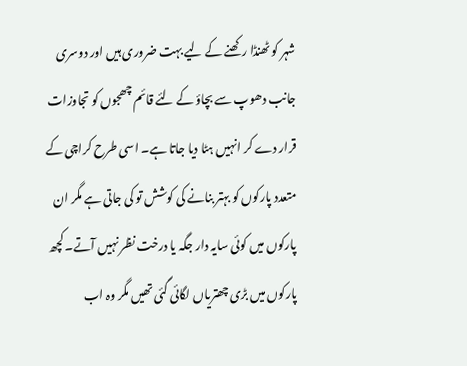شہر کو ٹھنڈا رکھنے کے لیے بہت ضروری ہیں اور دوسری جانب دھوپ سے بچاؤ کے لئے قائم چھجوں کو تجاوزات قرار دے کر انہیں ہٹا دیا جاتا ہے۔ اسی طرح کراچی کے متعدد پارکوں کو بہتر بنانے کی کوشش تو کی جاتی ہے مگر ان پارکوں میں کوئی سایہ دار جگہ یا درخت نظر نہیں آتے۔ کچھ پارکوں میں بڑی چھتریاں لگائی گئی تھیں مگر وہ اب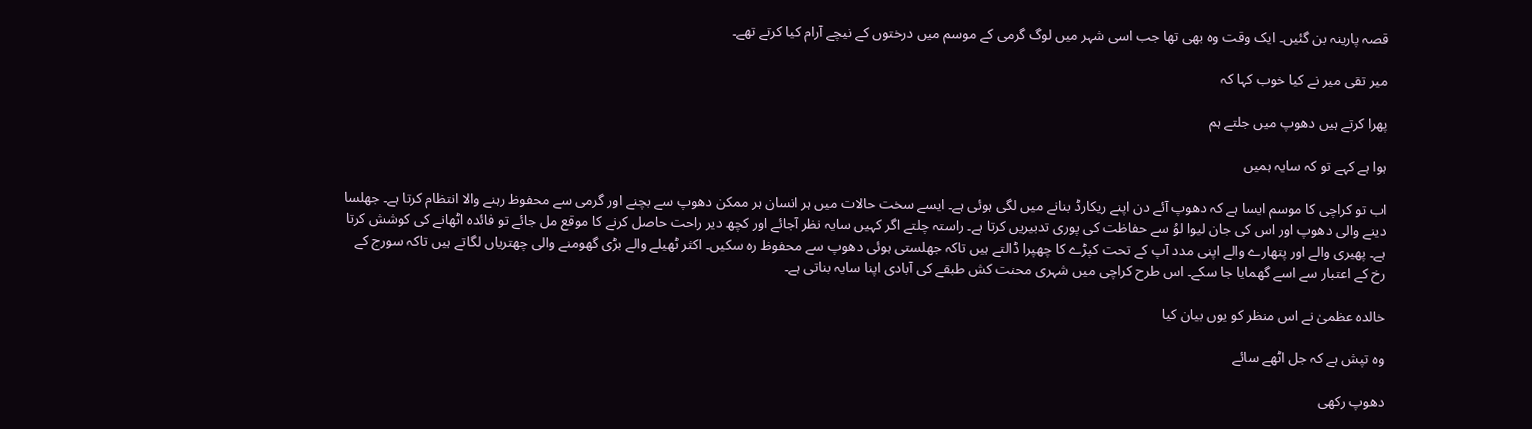قصہ پارینہ بن گئیں۔ ایک وقت وہ بھی تھا جب اسی شہر میں لوگ گرمی کے موسم میں درختوں کے نیچے آرام کیا کرتے تھے۔

میر تقی میر نے کیا خوب کہا کہ

پھرا کرتے ہیں دھوپ میں جلتے ہم

ہوا ہے کہے تو کہ سایہ ہمیں

اب تو کراچی کا موسم ایسا ہے کہ دھوپ آئے دن اپنے ریکارڈ بنانے میں لگی ہوئی ہے۔ ایسے سخت حالات میں ہر انسان ہر ممکن دھوپ سے بچنے اور گرمی سے محفوظ رہنے والا انتظام کرتا ہے۔ جھلسا دینے والی دھوپ اور اس کی جان لیوا لوُ سے حفاظت کی پوری تدبیریں کرتا ہے۔ راستہ چلتے اگر کہیں سایہ نظر آجائے اور کچھ دیر راحت حاصل کرنے کا موقع مل جائے تو فائدہ اٹھانے کی کوشش کرتا ہے۔ پھیری والے اور پتھارے والے اپنی مدد آپ کے تحت کپڑے کا چھپرا ڈالتے ہیں تاکہ جھلستی ہوئی دھوپ سے محفوظ رہ سکیں۔ اکثر ٹھیلے والے بڑی گھومنے والی چھتریاں لگاتے ہیں تاکہ سورج کے رخ کے اعتبار سے اسے گھمایا جا سکے۔ اس طرح کراچی میں شہری محنت کش طبقے کی آبادی اپنا سایہ بناتی ہے۔

خالدہ عظمیٰ نے اس منظر کو یوں بیان کیا

وہ تپش ہے کہ جل اٹھے سائے

دھوپ رکھی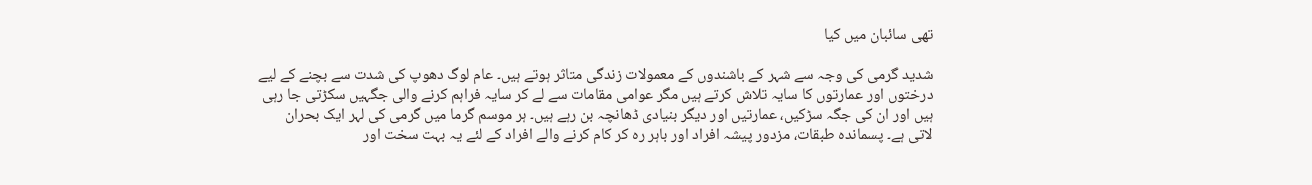تھی سائبان میں کیا

شدید گرمی کی وجہ سے شہر کے باشندوں کے معمولات زندگی متاثر ہوتے ہیں۔ عام لوگ دھوپ کی شدت سے بچنے کے لیے درختوں اور عمارتوں کا سایہ تلاش کرتے ہیں مگر عوامی مقامات سے لے کر سایہ فراہم کرنے والی جگہیں سکڑتی جا رہی ہیں اور ان کی جگہ سڑکیں، عمارتیں اور دیگر بنیادی ڈھانچہ بن رہے ہیں۔ ہر موسم گرما میں گرمی کی لہر ایک بحران لاتی ہے۔ پسماندہ طبقات، مزدور پیشہ افراد اور باہر رہ کر کام کرنے والے افراد کے لئے یہ بہت سخت اور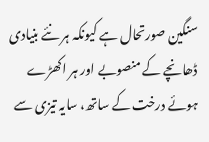سنگین صورتحال ہے کیونکہ ہر نئے بنیادی ڈھانچے کے منصوبے اور ہر اکھڑے ہوئے درخت کے ساتھ، سایہ تیزی سے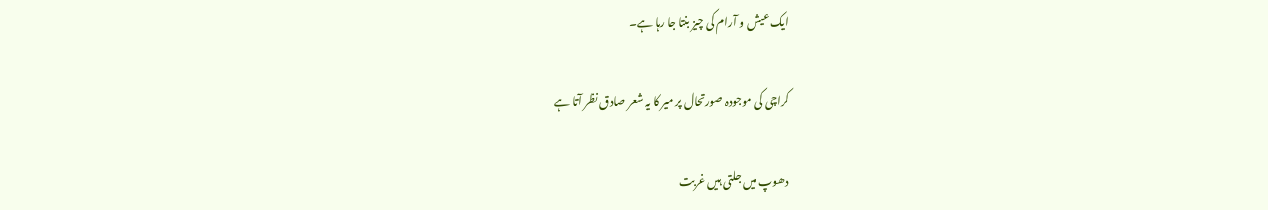ایک عیش و آرام کی چیز بنتا جا رہا ہے۔

کراچی کی موجودہ صورتحال پر میر کا یہ شعر صادق نظر آتا ہے

دھوپ میں جلتی ہیں غربت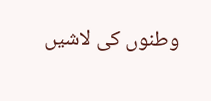وطنوں کی لاشیں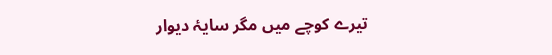تیرے کوچے میں مگر سایۂ دیوار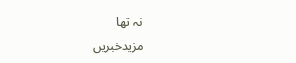نہ تھا
مزیدخبریں